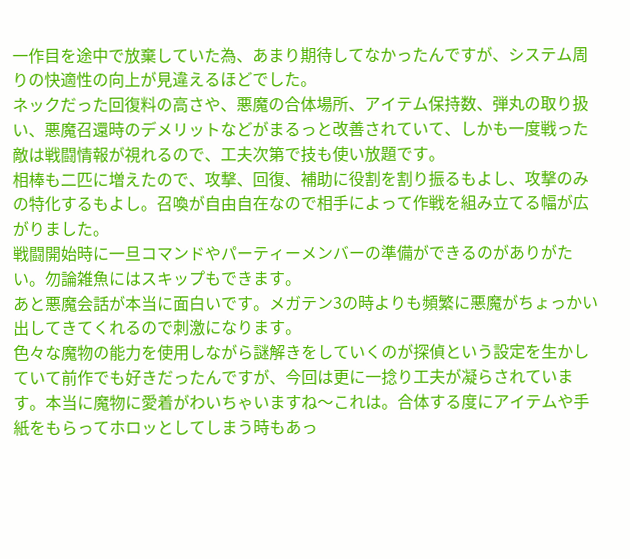一作目を途中で放棄していた為、あまり期待してなかったんですが、システム周りの快適性の向上が見違えるほどでした。
ネックだった回復料の高さや、悪魔の合体場所、アイテム保持数、弾丸の取り扱い、悪魔召還時のデメリットなどがまるっと改善されていて、しかも一度戦った敵は戦闘情報が視れるので、工夫次第で技も使い放題です。
相棒も二匹に増えたので、攻撃、回復、補助に役割を割り振るもよし、攻撃のみの特化するもよし。召喚が自由自在なので相手によって作戦を組み立てる幅が広がりました。
戦闘開始時に一旦コマンドやパーティーメンバーの準備ができるのがありがたい。勿論雑魚にはスキップもできます。
あと悪魔会話が本当に面白いです。メガテン3の時よりも頻繁に悪魔がちょっかい出してきてくれるので刺激になります。
色々な魔物の能力を使用しながら謎解きをしていくのが探偵という設定を生かしていて前作でも好きだったんですが、今回は更に一捻り工夫が凝らされています。本当に魔物に愛着がわいちゃいますね〜これは。合体する度にアイテムや手紙をもらってホロッとしてしまう時もあっ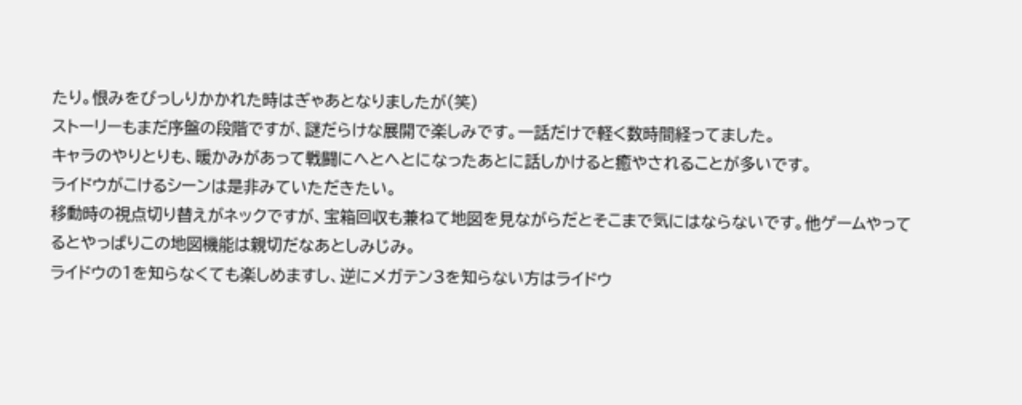たり。恨みをびっしりかかれた時はぎゃあとなりましたが(笑)
ストーリーもまだ序盤の段階ですが、謎だらけな展開で楽しみです。一話だけで軽く数時間経ってました。
キャラのやりとりも、暖かみがあって戦闘にへとへとになったあとに話しかけると癒やされることが多いです。
ライドウがこけるシーンは是非みていただきたい。
移動時の視点切り替えがネックですが、宝箱回収も兼ねて地図を見ながらだとそこまで気にはならないです。他ゲームやってるとやっぱりこの地図機能は親切だなあとしみじみ。
ライドウの1を知らなくても楽しめますし、逆にメガテン3を知らない方はライドウ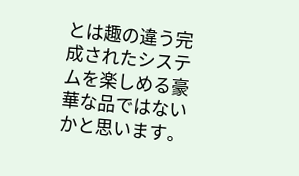とは趣の違う完成されたシステムを楽しめる豪華な品ではないかと思います。